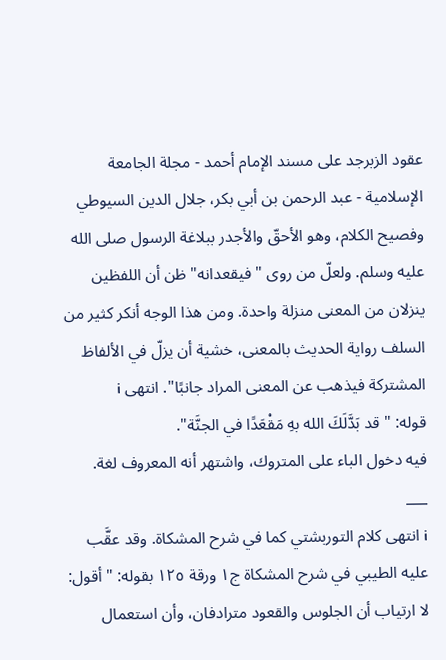عقود الزبرجد على مسند الإمام أحمد - مجلة الجامعة الإسلامية - عبد الرحمن بن أبي بكر، جلال الدين السيوطي
وفصيح الكلام، وهو الأحقّ والأجدر ببلاغة الرسول صلى الله عليه وسلم. ولعلّ من روى "فيقعدانه" ظن أن اللفظين ينزلان من المعنى منزلة واحدة. ومن هذا الوجه أنكر كثير من السلف رواية الحديث بالمعنى، خشية أن يزلّ في الألفاظ المشتركة فيذهب عن المعنى المراد جانبًا". انتهى i
قوله: "قد بَدَّلَكَ الله بهِ مَقْعَدًا في الجنَّة".
فيه دخول الباء على المتروك، واشتهر أنه المعروف لغة.
___
i انتهى كلام التوربشتي كما في شرح المشكاة. وقد عقَّب عليه الطيبي في شرح المشكاة ج١ ورقة ١٢٥ بقوله: "أقول: لا ارتياب أن الجلوس والقعود مترادفان، وأن استعمال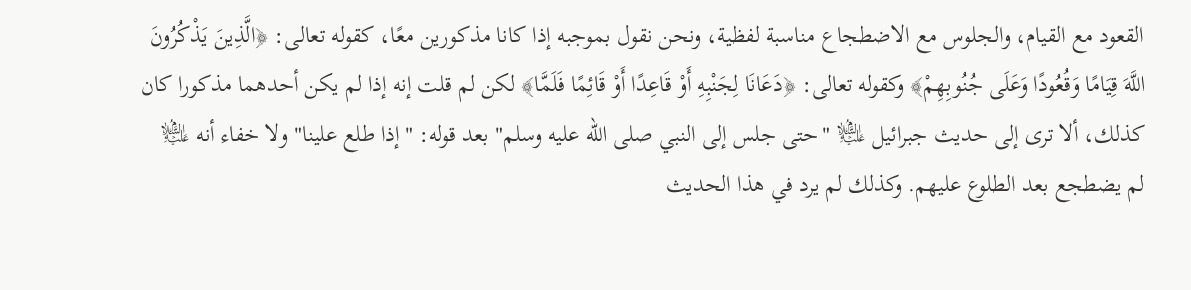القعود مع القيام، والجلوس مع الاضطجاع مناسبة لفظية، ونحن نقول بموجبه إذا كانا مذكورين معًا، كقوله تعالى: ﴿الَّذِينَ يَذْكُرُونَ اللَّهَ قِيَامًا وَقُعُودًا وَعَلَى جُنُوبِهِمْ﴾ وكقوله تعالى: ﴿دَعَانَا لِجَنْبِهِ أَوْ قَاعِدًا أَوْ قَائِمًا فَلَمَّا﴾ لكن لم قلت إنه إذا لم يكن أحدهما مذكورا كان كذلك، ألا ترى إلى حديث جبرائيل ﵇ "حتى جلس إلى النبي صلى الله عليه وسلم" بعد قوله: "إذا طلع علينا" ولا خفاء أنه ﵇ لم يضطجع بعد الطلوع عليهم. وكذلك لم يرد في هذا الحديث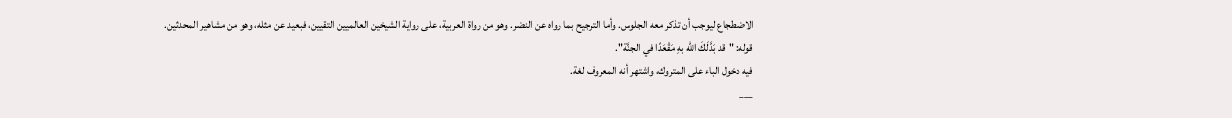الاضطجاع ليوجب أن تذكر معه الجلوس. وأما الترجيح بما رواه عن النضر. وهو من رواة العربية، على رواية الشيخين العالميين التقيين، فبعيد عن مثله، وهو من مشاهير المحدثين.
قوله: "قد بَدَّلَكَ الله بهِ مَقْعَدًا في الجنَّة".
فيه دخول الباء على المتروك، واشتهر أنه المعروف لغة.
___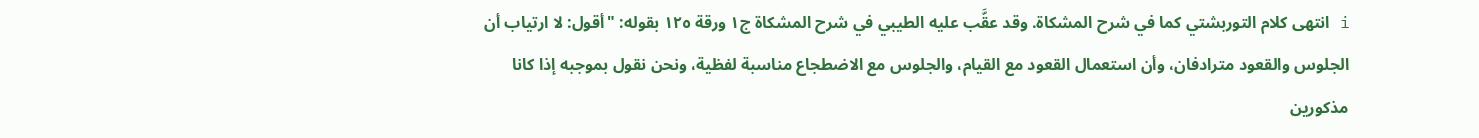i انتهى كلام التوربشتي كما في شرح المشكاة. وقد عقَّب عليه الطيبي في شرح المشكاة ج١ ورقة ١٢٥ بقوله: "أقول: لا ارتياب أن الجلوس والقعود مترادفان، وأن استعمال القعود مع القيام، والجلوس مع الاضطجاع مناسبة لفظية، ونحن نقول بموجبه إذا كانا مذكورين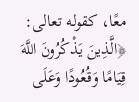معًا، كقوله تعالى: ﴿الَّذِينَ يَذْكُرُونَ اللَّهَ قِيَامًا وَقُعُودًا وَعَلَى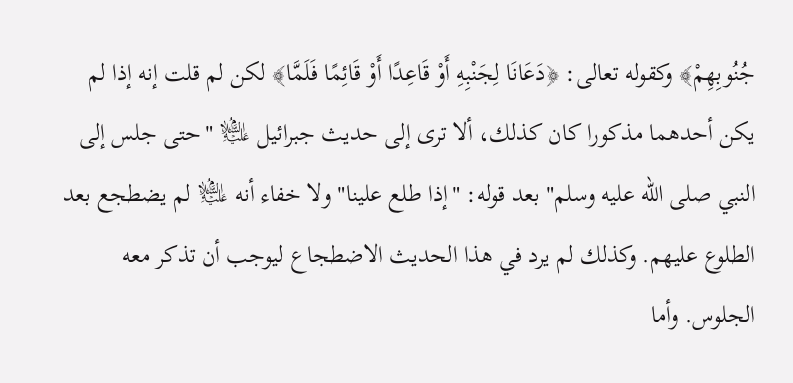جُنُوبِهِمْ﴾ وكقوله تعالى: ﴿دَعَانَا لِجَنْبِهِ أَوْ قَاعِدًا أَوْ قَائِمًا فَلَمَّا﴾ لكن لم قلت إنه إذا لم يكن أحدهما مذكورا كان كذلك، ألا ترى إلى حديث جبرائيل ﵇ "حتى جلس إلى النبي صلى الله عليه وسلم" بعد قوله: "إذا طلع علينا" ولا خفاء أنه ﵇ لم يضطجع بعد الطلوع عليهم. وكذلك لم يرد في هذا الحديث الاضطجاع ليوجب أن تذكر معه الجلوس. وأما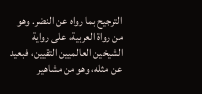الترجيح بما رواه عن النضر. وهو من رواة العربية، على رواية الشيخين العالميين التقيين، فبعيد عن مثله، وهو من مشاهير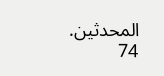المحدثين.
74